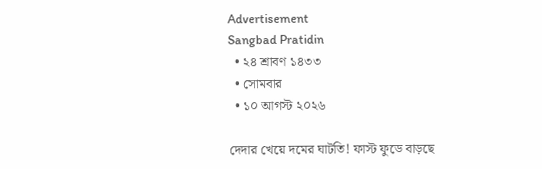Advertisement
Sangbad Pratidin
  • ২৪ শ্রাবণ ১৪৩৩
  • সোমবার
  • ১০ আগস্ট ২০২৬

দেদার খেয়ে দমের ঘাটতি! ফাস্ট ফুডে বাড়ছে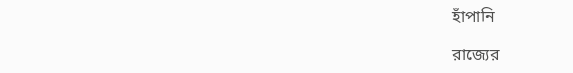হাঁপানি

রাজ্যের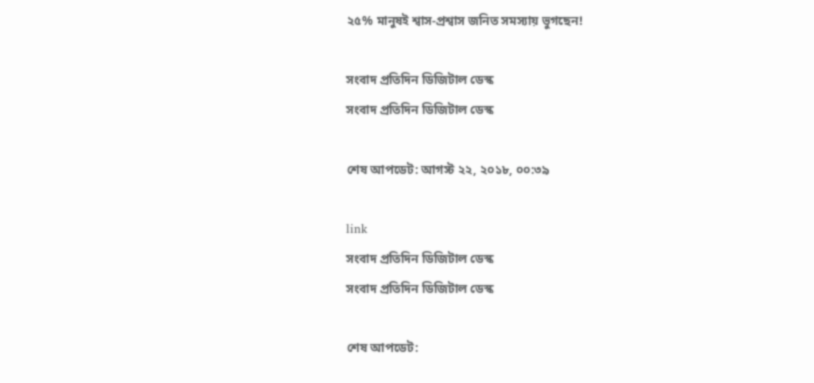২৫% মানুষই শ্বাস-প্রশ্বাস জনিত সমস্যায় ভুগছেন!

সংবাদ প্রতিদিন ডিজিটাল ডেস্ক
সংবাদ প্রতিদিন ডিজিটাল ডেস্ক

শেষ আপডেট: আগস্ট ২২, ২০১৮, ০০:৩৯

link
সংবাদ প্রতিদিন ডিজিটাল ডেস্ক
সংবাদ প্রতিদিন ডিজিটাল ডেস্ক

শেষ আপডেট: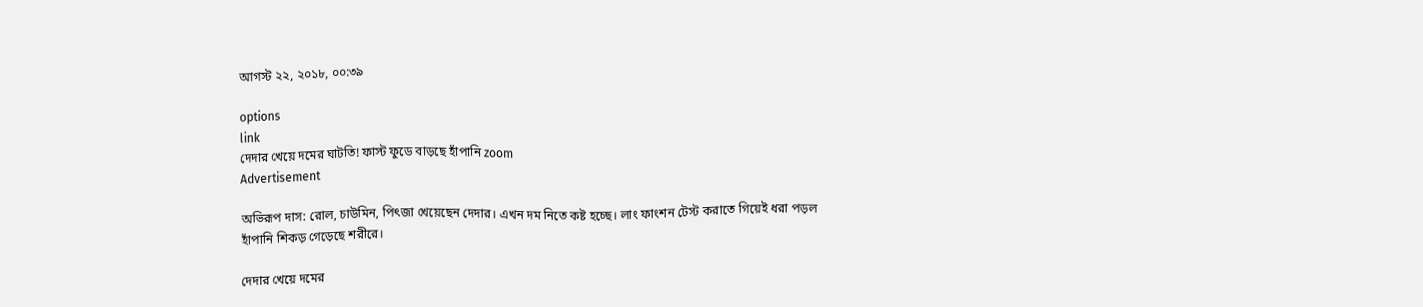আগস্ট ২২, ২০১৮, ০০:৩৯

options
link
দেদার খেয়ে দমের ঘাটতি! ফাস্ট ফুডে বাড়ছে হাঁপানি zoom
Advertisement

অভিরূপ দাস: রোল, চাউমিন, পিৎজা খেয়েছেন দেদার। এখন দম নিতে কষ্ট হচ্ছে। লাং ফাংশন টেস্ট করাতে গিয়েই ধরা পড়ল হাঁপানি শিকড় গেড়েছে শরীরে।

দেদার খেয়ে দমের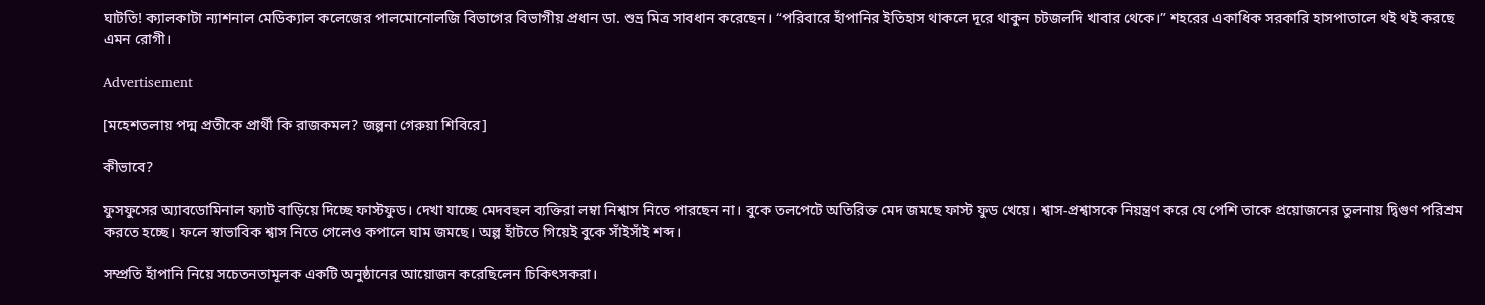ঘাটতি! ক্যালকাটা ন্যাশনাল মেডিক্যাল কলেজের পালমোনোলজি বিভাগের বিভাগীয় প্রধান ডা. শুভ্র মিত্র সাবধান করেছেন। “পরিবারে হাঁপানির ইতিহাস থাকলে দূরে থাকুন চটজলদি খাবার থেকে।” শহরের একাধিক সরকারি হাসপাতালে থই থই করছে এমন রোগী।

Advertisement

[মহেশতলায় পদ্ম প্রতীকে প্রার্থী কি রাজকমল? জল্পনা গেরুয়া শিবিরে]

কীভাবে?

ফুসফুসের অ্যাবডোমিনাল ফ্যাট বাড়িয়ে দিচ্ছে ফাস্টফুড। দেখা যাচ্ছে মেদবহুল ব্যক্তিরা লম্বা নিশ্বাস নিতে পারছেন না। বুকে তলপেটে অতিরিক্ত মেদ জমছে ফাস্ট ফুড খেয়ে। শ্বাস-প্রশ্বাসকে নিয়ন্ত্রণ করে যে পেশি তাকে প্রয়োজনের তুলনায় দ্বিগুণ পরিশ্রম করতে হচ্ছে। ফলে স্বাভাবিক শ্বাস নিতে গেলেও কপালে ঘাম জমছে। অল্প হাঁটতে গিয়েই বুকে সাঁইসাঁই শব্দ।

সম্প্রতি হাঁপানি নিয়ে সচেতনতামূলক একটি অনুষ্ঠানের আয়োজন করেছিলেন চিকিৎসকরা।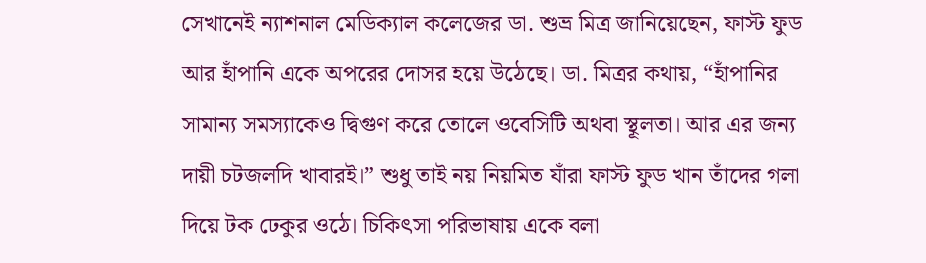সেখানেই ন্যাশনাল মেডিক্যাল কলেজের ডা. শুভ্র মিত্র জানিয়েছেন, ফাস্ট ফুড আর হাঁপানি একে অপরের দোসর হয়ে উঠেছে। ডা. মিত্রর কথায়, “হাঁপানির সামান্য সমস্যাকেও দ্বিগুণ করে তোলে ওবেসিটি অথবা স্থূলতা। আর এর জন্য দায়ী চটজলদি খাবারই।” শুধু তাই নয় নিয়মিত যাঁরা ফাস্ট ফুড খান তাঁদের গলা দিয়ে টক ঢেকুর ওঠে। চিকিৎসা পরিভাষায় একে বলা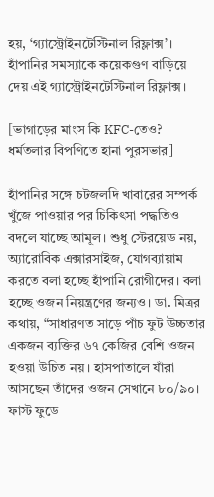হয়, ‘গ্যাস্ট্রোইনটেস্টিনাল রিফ্লাক্স’। হাঁপানির সমস্যাকে কয়েকগুণ বাড়িয়ে দেয় এই গ্যাস্ট্রোইনটেস্টিনাল রিফ্লাক্স।

[ভাগাড়ের মাংস কি KFC-তেও? ধর্মতলার বিপণিতে হানা পুরসভার]

হাঁপানির সঙ্গে চটজলদি খাবারের সম্পর্ক খুঁজে পাওয়ার পর চিকিৎসা পদ্ধতিও বদলে যাচ্ছে আমূল। শুধু স্টেরয়েড নয়, অ্যারোবিক এক্সারসাইজ, যোগব্যায়াম করতে বলা হচ্ছে হাঁপানি রোগীদের। বলা হচ্ছে ওজন নিয়ন্ত্রণের জন্যও। ডা. মিত্রর কথায়, “সাধারণত সাড়ে পাঁচ ফুট উচ্চতার একজন ব্যক্তির ৬৭ কেজির বেশি ওজন হওয়া উচিত নয়। হাসপাতালে যাঁরা আসছেন তাঁদের ওজন সেখানে ৮০/৯০। ফাস্ট ফুডে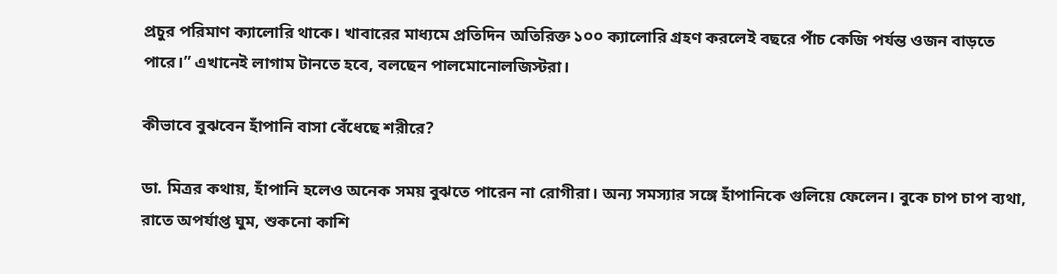প্রচুর পরিমাণ ক্যালোরি থাকে। খাবারের মাধ্যমে প্রতিদিন অতিরিক্ত ১০০ ক্যালোরি গ্রহণ করলেই বছরে পাঁচ কেজি পর্যন্ত ওজন বাড়তে পারে।” এখানেই লাগাম টানতে হবে, বলছেন পালমোনোলজিস্টরা।

কীভাবে বুঝবেন হাঁপানি বাসা বেঁধেছে শরীরে?

ডা. মিত্রর কথায়, হাঁপানি হলেও অনেক সময় বুঝতে পারেন না রোগীরা। অন্য সমস্যার সঙ্গে হাঁপানিকে গুলিয়ে ফেলেন। বুকে চাপ চাপ ব্যথা, রাতে অপর্যাপ্ত ঘুম, শুকনো কাশি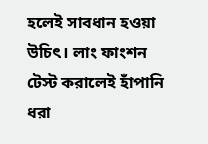হলেই সাবধান হওয়া উচিৎ। লাং ফাংশন টেস্ট করালেই হাঁপানি ধরা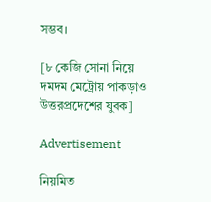সম্ভব।

[৮ কেজি সোনা নিয়ে দমদম মেট্রোয় পাকড়াও উত্তরপ্রদেশের যুবক]

Advertisement

নিয়মিত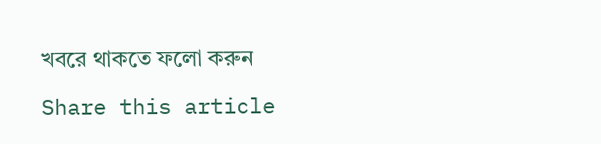খবরে থাকতে ফলো করুন

Share this article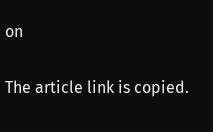on

The article link is copied.